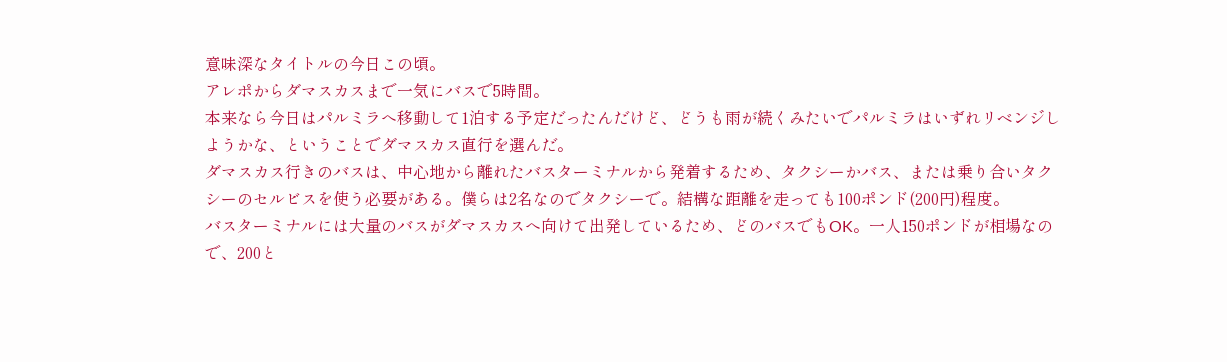意味深なタイトルの今日この頃。
アレポからダマスカスまで一気にバスで5時間。
本来なら今日はパルミラへ移動して1泊する予定だったんだけど、どうも雨が続くみたいでパルミラはいずれリベンジしようかな、ということでダマスカス直行を選んだ。
ダマスカス行きのバスは、中心地から離れたバスターミナルから発着するため、タクシーかバス、または乗り合いタクシーのセルビスを使う必要がある。僕らは2名なのでタクシーで。結構な距離を走っても100ポンド(200円)程度。
バスターミナルには大量のバスがダマスカスへ向けて出発しているため、どのバスでもOK。一人150ポンドが相場なので、200と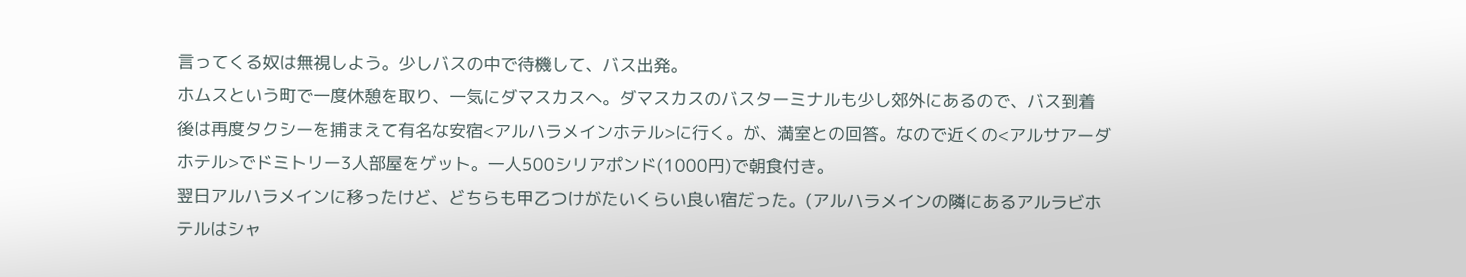言ってくる奴は無視しよう。少しバスの中で待機して、バス出発。
ホムスという町で一度休憩を取り、一気にダマスカスへ。ダマスカスのバスターミナルも少し郊外にあるので、バス到着後は再度タクシーを捕まえて有名な安宿<アルハラメインホテル>に行く。が、満室との回答。なので近くの<アルサアーダホテル>でドミトリー3人部屋をゲット。一人500シリアポンド(1000円)で朝食付き。
翌日アルハラメインに移ったけど、どちらも甲乙つけがたいくらい良い宿だった。(アルハラメインの隣にあるアルラビホテルはシャ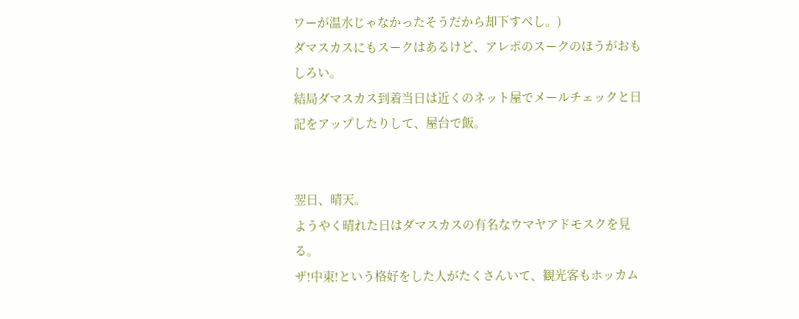ワーが温水じゃなかったそうだから却下すべし。)
ダマスカスにもスークはあるけど、アレポのスークのほうがおもしろい。
結局ダマスカス到着当日は近くのネット屋でメールチェックと日記をアップしたりして、屋台で飯。


翌日、晴天。
ようやく晴れた日はダマスカスの有名なウマヤアドモスクを見る。
ザ!中東!という格好をした人がたくさんいて、観光客もホッカム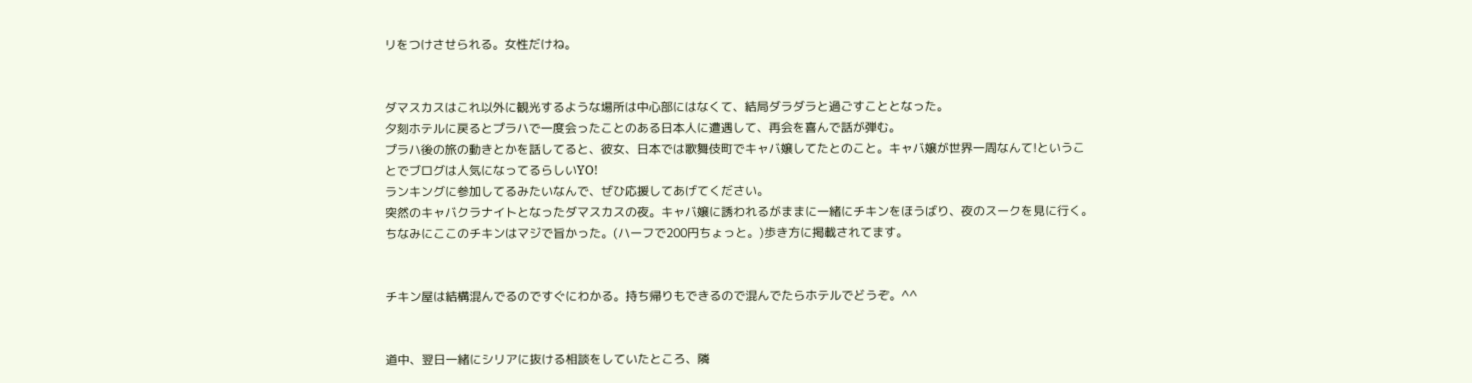リをつけさせられる。女性だけね。


ダマスカスはこれ以外に観光するような場所は中心部にはなくて、結局ダラダラと過ごすこととなった。
夕刻ホテルに戻るとプラハで一度会ったことのある日本人に遭遇して、再会を喜んで話が弾む。
プラハ後の旅の動きとかを話してると、彼女、日本では歌舞伎町でキャバ嬢してたとのこと。キャバ嬢が世界一周なんて!ということでブログは人気になってるらしいYO!
ランキングに参加してるみたいなんで、ぜひ応援してあげてください。
突然のキャバクラナイトとなったダマスカスの夜。キャバ嬢に誘われるがままに一緒にチキンをほうばり、夜のスークを見に行く。ちなみにここのチキンはマジで旨かった。(ハーフで200円ちょっと。)歩き方に掲載されてます。


チキン屋は結構混んでるのですぐにわかる。持ち帰りもできるので混んでたらホテルでどうぞ。^^


道中、翌日一緒にシリアに抜ける相談をしていたところ、隣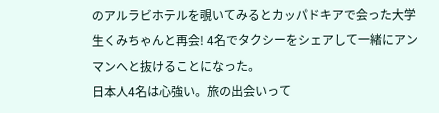のアルラビホテルを覗いてみるとカッパドキアで会った大学生くみちゃんと再会! 4名でタクシーをシェアして一緒にアンマンへと抜けることになった。
日本人4名は心強い。旅の出会いって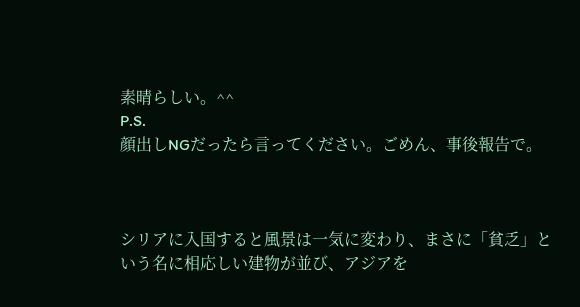素晴らしい。^^
P.S.
顔出しNGだったら言ってください。ごめん、事後報告で。



シリアに入国すると風景は一気に変わり、まさに「貧乏」という名に相応しい建物が並び、アジアを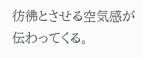彷彿とさせる空気感が伝わってくる。